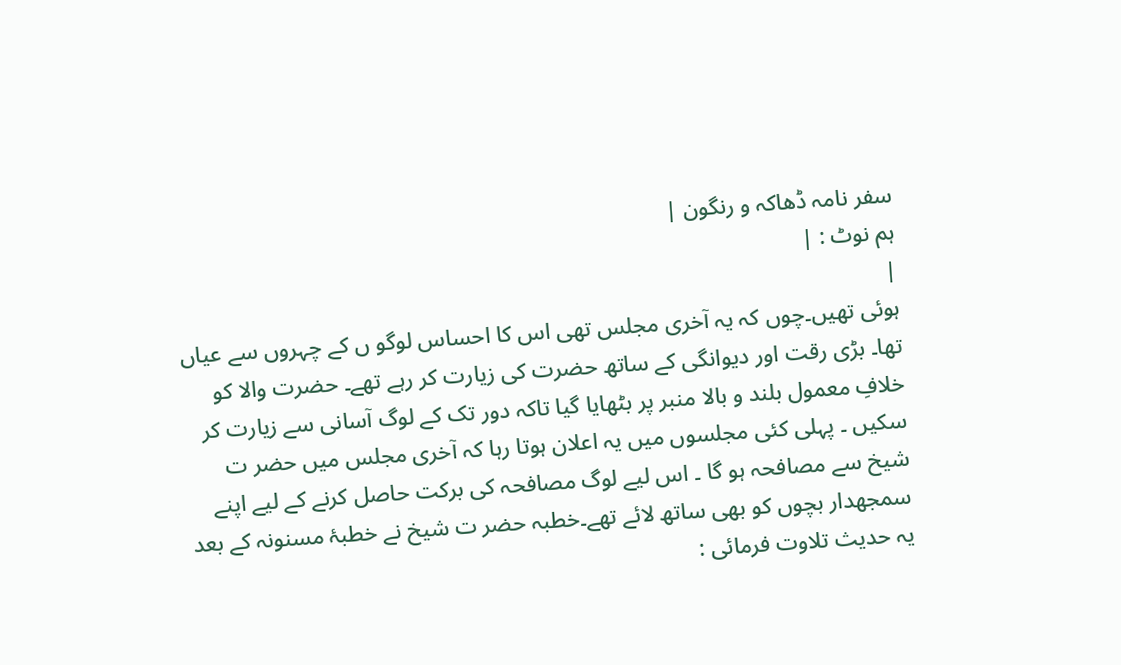سفر نامہ ڈھاکہ و رنگون |
ہم نوٹ : |
|
ہوئی تھیں۔چوں کہ یہ آخری مجلس تھی اس کا احساس لوگو ں کے چہروں سے عیاں تھا۔ بڑی رقت اور دیوانگی کے ساتھ حضرت کی زیارت کر رہے تھے۔ حضرت والا کو خلافِ معمول بلند و بالا منبر پر بٹھایا گیا تاکہ دور تک کے لوگ آسانی سے زیارت کر سکیں ۔ پہلی کئی مجلسوں میں یہ اعلان ہوتا رہا کہ آخری مجلس میں حضر ت شیخ سے مصافحہ ہو گا ۔ اس لیے لوگ مصافحہ کی برکت حاصل کرنے کے لیے اپنے سمجھدار بچوں کو بھی ساتھ لائے تھے۔خطبہ حضر ت شیخ نے خطبۂ مسنونہ کے بعد یہ حدیث تلاوت فرمائی :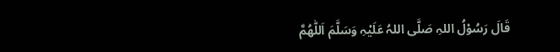قَالَ رَسُوْلُ اللہِ صَلَّی اللہُ عَلَیْہِ وَسَلَّمَ اَللّٰھُمَّ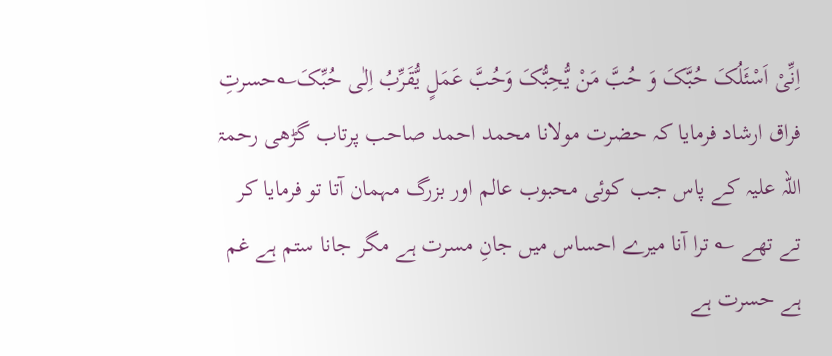اِنِّیْ اَسْئَلُکَ حُبَّکَ وَ حُبَّ مَنْ یُّحِبُّکَ وَحُبَّ عَمَلٍ یُّقَرِّبُ اِلٰی حُبِّکَ؎حسرتِ فراق ارشاد فرمایا کہ حضرت مولانا محمد احمد صاحب پرتاب گڑھی رحمۃ اللہ علیہ کے پاس جب کوئی محبوب عالم اور بزرگ مہمان آتا تو فرمایا کر تے تھے ؎ ترا آنا میرے احساس میں جانِ مسرت ہے مگر جانا ستم ہے غم ہے حسرت ہے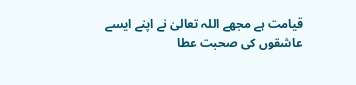قیامت ہے مجھے اللہ تعالیٰ نے اپنے ایسے عاشقوں کی صحبت عطا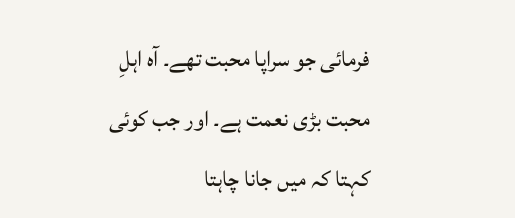فرمائی جو سراپا محبت تھے۔ آہ اہلِ محبت بڑی نعمت ہے۔ اور جب کوئی کہتا کہ میں جانا چاہتا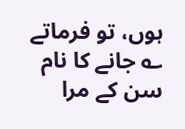ہوں، تو فرماتے ؎ جانے کا نام سن کے مرا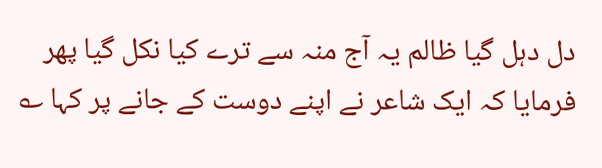دل دہل گیا ظالم یہ آج منہ سے ترے کیا نکل گیا پھر فرمایا کہ ایک شاعر نے اپنے دوست کے جانے پر کہا ؎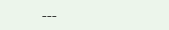---